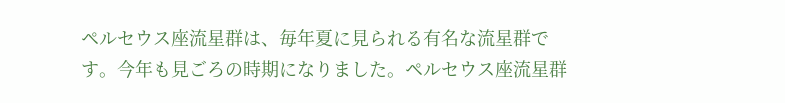ペルセウス座流星群は、毎年夏に見られる有名な流星群です。今年も見ごろの時期になりました。ペルセウス座流星群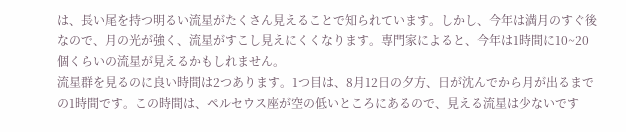は、長い尾を持つ明るい流星がたくさん見えることで知られています。しかし、今年は満月のすぐ後なので、月の光が強く、流星がすこし見えにくくなります。専門家によると、今年は1時間に10~20個くらいの流星が見えるかもしれません。
流星群を見るのに良い時間は2つあります。1つ目は、8月12日の夕方、日が沈んでから月が出るまでの1時間です。この時間は、ペルセウス座が空の低いところにあるので、見える流星は少ないです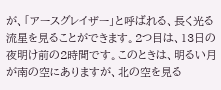が、「アースグレイザー」と呼ばれる、長く光る流星を見ることができます。2つ目は、13日の夜明け前の2時間です。このときは、明るい月が南の空にありますが、北の空を見る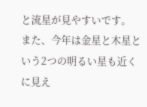と流星が見やすいです。
また、今年は金星と木星という2つの明るい星も近くに見え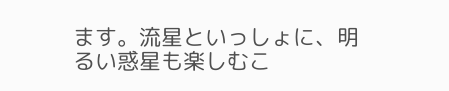ます。流星といっしょに、明るい惑星も楽しむこ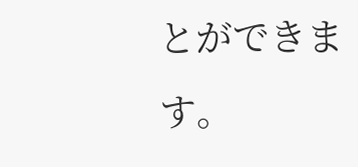とができます。